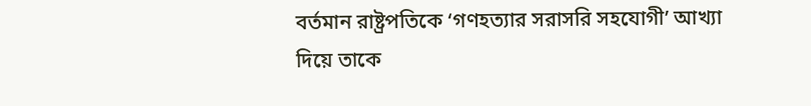বর্তমান রাষ্ট্রপতিকে ‘গণহত্যার সরাসরি সহযোগী’ আখ্যা দিয়ে তাকে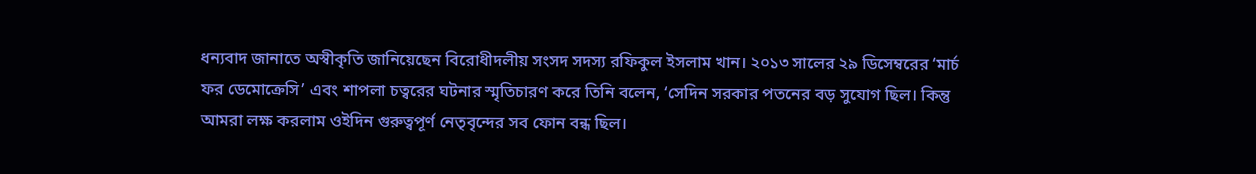ধন্যবাদ জানাতে অস্বীকৃতি জানিয়েছেন বিরোধীদলীয় সংসদ সদস্য রফিকুল ইসলাম খান। ২০১৩ সালের ২৯ ডিসেম্বরের ‘মার্চ ফর ডেমোক্রেসি’ এবং শাপলা চত্বরের ঘটনার স্মৃতিচারণ করে তিনি বলেন, ‘সেদিন সরকার পতনের বড় সুযোগ ছিল। কিন্তু আমরা লক্ষ করলাম ওইদিন গুরুত্বপূর্ণ নেতৃবৃন্দের সব ফোন বন্ধ ছিল।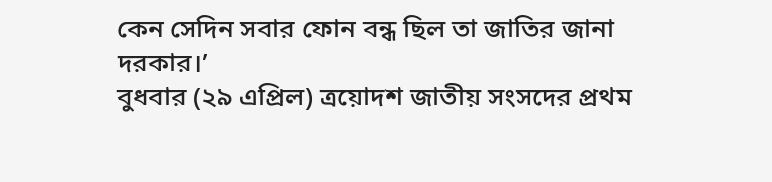কেন সেদিন সবার ফোন বন্ধ ছিল তা জাতির জানা দরকার।’
বুধবার (২৯ এপ্রিল) ত্রয়োদশ জাতীয় সংসদের প্রথম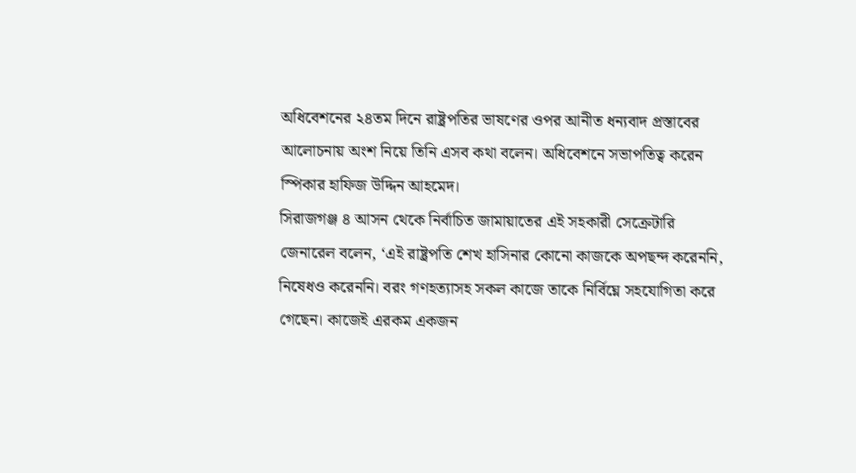অধিবেশনের ২৪তম দিনে রাষ্ট্রপতির ভাষণের ওপর আনীত ধন্যবাদ প্রস্তাবের আলোচনায় অংশ নিয়ে তিনি এসব কথা বলেন। অধিবেশনে সভাপতিত্ব করেন স্পিকার হাফিজ উদ্দিন আহমেদ।
সিরাজগঞ্জ ৪ আসন থেকে নির্বাচিত জামায়াতের এই সহকারী সেক্রেটারি জেনারেল বলেন, ‘এই রাষ্ট্রপতি শেখ হাসিনার কোনো কাজকে অপছন্দ করেননি, নিষেধও করেননি। বরং গণহত্যাসহ সকল কাজে তাকে নির্বিঘ্নে সহযোগিতা করে গেছেন। কাজেই এরকম একজন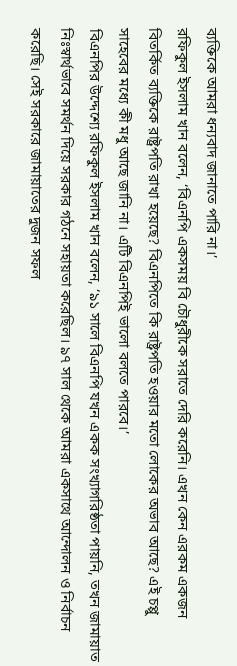ব্যক্তিকে আমরা ধন্যবাদ জানাতে পারি না।’
রফিকুল ইসলাম খান বলেন, ‘বিএনপি একসময় বি চৌধুরীকে সরাতে দেরি করেনি। এখন কেন এরকম একজন বিতর্কিত ব্যক্তিকে রাষ্ট্রপতি রাখা হয়েছে? বিএনপিতে কি রাষ্ট্রপতি হওয়ার মতো লোকের অভাব আছে? এই চপ্পু সাহেবের মধ্যে কী মধু আছে জানি না। এটি বিএনপিই ভালো বলতে পারবে।’
বিএনপির উদ্দেশ্যে রফিকুল ইসলাম খান বলেন, ‘৯১ সালে বিএনপি যখন একক সংখ্যাগরিষ্ঠতা পায়নি, তখন জামায়াত নিঃস্বার্থভাবে সমর্থন দিয়ে সরকার গঠনে সহায়তা করেছিল। ৯৭ সাল থেকে আমরা একসাথে আন্দোলন ও নির্বাচন করেছি। সেই সরকারে জামায়াতের দুজন সফল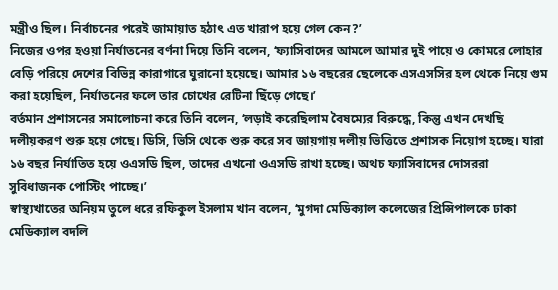মন্ত্রীও ছিল। নির্বাচনের পরেই জামায়াত হঠাৎ এত খারাপ হয়ে গেল কেন?’
নিজের ওপর হওয়া নির্যাতনের বর্ণনা দিয়ে তিনি বলেন, ‘ফ্যাসিবাদের আমলে আমার দুই পায়ে ও কোমরে লোহার বেড়ি পরিয়ে দেশের বিভিন্ন কারাগারে ঘুরানো হয়েছে। আমার ১৬ বছরের ছেলেকে এসএসসির হল থেকে নিয়ে গুম করা হয়েছিল, নির্যাতনের ফলে তার চোখের রেটিনা ছিঁড়ে গেছে।’
বর্তমান প্রশাসনের সমালোচনা করে তিনি বলেন, ‘লড়াই করেছিলাম বৈষম্যের বিরুদ্ধে, কিন্তু এখন দেখছি দলীয়করণ শুরু হয়ে গেছে। ডিসি, ভিসি থেকে শুরু করে সব জায়গায় দলীয় ভিত্তিতে প্রশাসক নিয়োগ হচ্ছে। যারা ১৬ বছর নির্যাতিত হয়ে ওএসডি ছিল, তাদের এখনো ওএসডি রাখা হচ্ছে। অথচ ফ্যাসিবাদের দোসররা সুবিধাজনক পোস্টিং পাচ্ছে।’
স্বাস্থ্যখাতের অনিয়ম তুলে ধরে রফিকুল ইসলাম খান বলেন, ‘মুগদা মেডিক্যাল কলেজের প্রিন্সিপালকে ঢাকা মেডিক্যাল বদলি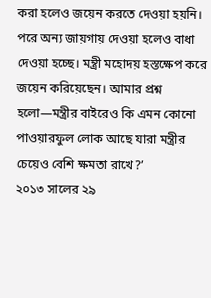করা হলেও জয়েন করতে দেওয়া হয়নি। পরে অন্য জায়গায় দেওয়া হলেও বাধা দেওয়া হচ্ছে। মন্ত্রী মহোদয় হস্তক্ষেপ করে জয়েন করিয়েছেন। আমার প্রশ্ন হলো—মন্ত্রীর বাইরেও কি এমন কোনো পাওয়ারফুল লোক আছে যারা মন্ত্রীর চেয়েও বেশি ক্ষমতা রাখে?’
২০১৩ সালের ২৯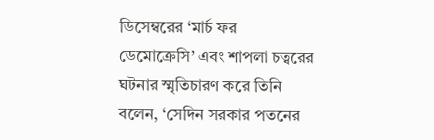ডিসেম্বরের ‘মার্চ ফর ডেমোক্রেসি’ এবং শাপলা চত্বরের ঘটনার স্মৃতিচারণ করে তিনি বলেন, ‘সেদিন সরকার পতনের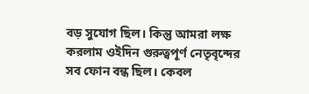বড় সুযোগ ছিল। কিন্তু আমরা লক্ষ করলাম ওইদিন গুরুত্বপূর্ণ নেতৃবৃন্দের সব ফোন বন্ধ ছিল। কেবল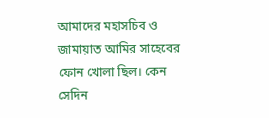আমাদের মহাসচিব ও জামায়াত আমির সাহেবের ফোন খোলা ছিল। কেন সেদিন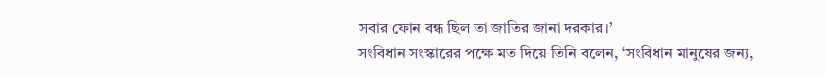সবার ফোন বন্ধ ছিল তা জাতির জানা দরকার।’
সংবিধান সংস্কারের পক্ষে মত দিয়ে তিনি বলেন, ‘সংবিধান মানুষের জন্য,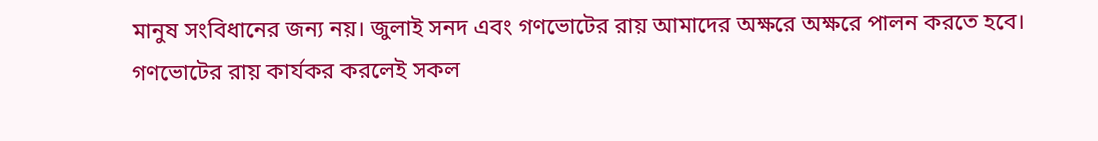মানুষ সংবিধানের জন্য নয়। জুলাই সনদ এবং গণভোটের রায় আমাদের অক্ষরে অক্ষরে পালন করতে হবে। গণভোটের রায় কার্যকর করলেই সকল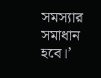সমস্যার সমাধান হবে।’